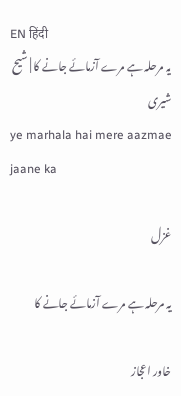EN हिंदी
یہ مرحلہ ہے مرے آزمائے جانے کا | شیح شیری
ye marhala hai mere aazmae jaane ka

غزل

یہ مرحلہ ہے مرے آزمائے جانے کا

خاور اعجاز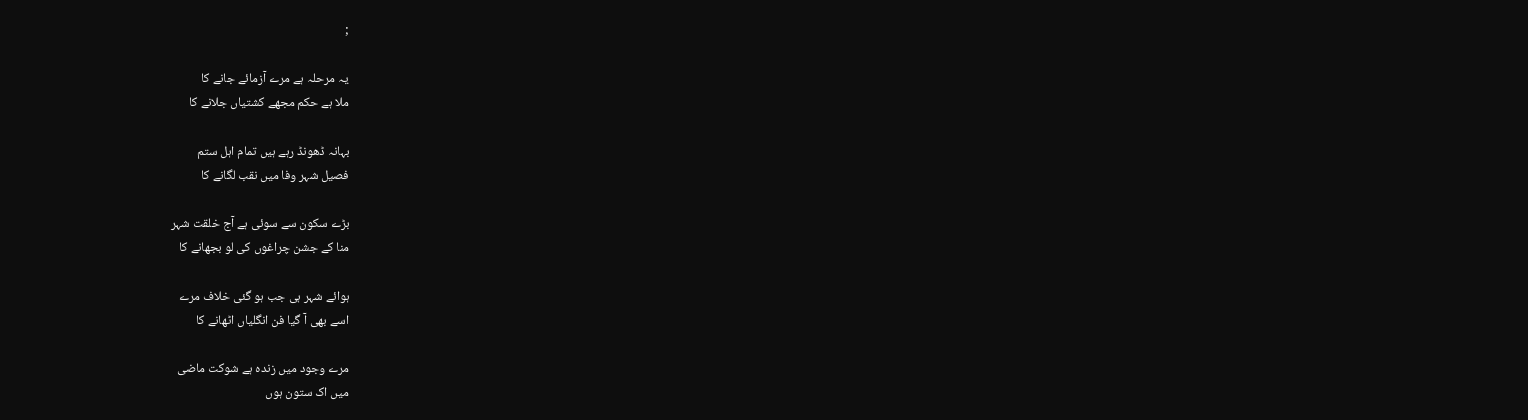;

یہ مرحلہ ہے مرے آزمائے جانے کا
ملا ہے حکم مجھے کشتیاں جلانے کا

بہانہ ڈھونڈ رہے ہیں تمام اہل ستم
فصیل شہر وفا میں نقب لگانے کا

بڑے سکون سے سوئی ہے آج خلقت شہر
منا کے جشن چراغوں کی لو بجھانے کا

ہوائے شہر ہی جب ہو گئی خلاف مرے
اسے بھی آ گیا فن انگلیاں اٹھانے کا

مرے وجود میں زندہ ہے شوکت ماضی
میں اک ستون ہوں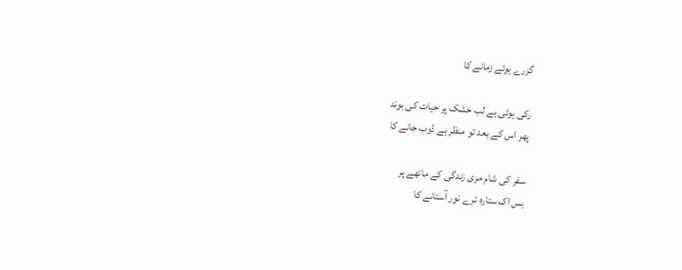گزرے ہوئے زمانے کا

رکی ہوئی ہے لب خشک پر حیات کی بوند
پھر اس کے بعد تو منظر ہے ڈوب جانے کا

سفر کی شام مری زندگی کے ماتھے پر
بس اک ستارہ ترے نور آستانے کا